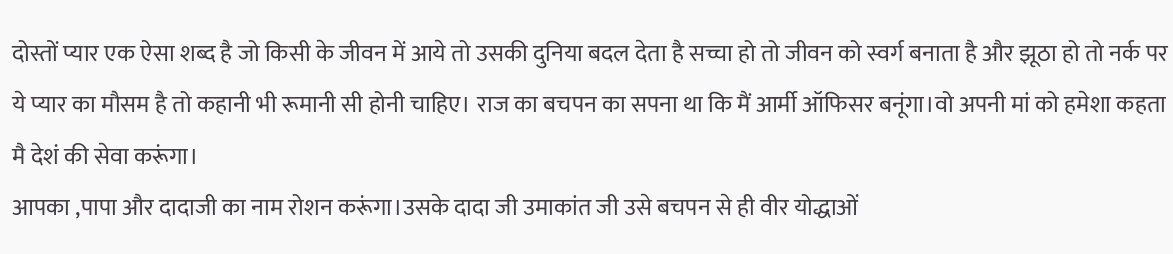दोस्तों प्यार एक ऐसा शब्द है जो किसी के जीवन में आये तो उसकी दुनिया बदल देता है सच्चा हो तो जीवन को स्वर्ग बनाता है और झूठा हो तो नर्क पर ये प्यार का मौसम है तो कहानी भी रूमानी सी होनी चाहिए। राज का बचपन का सपना था कि मैं आर्मी ऑफिसर बनूंगा।वो अपनी मां को हमेशा कहता मै देशं की सेवा करूंगा।
आपका ,पापा और दादाजी का नाम रोशन करूंगा।उसके दादा जी उमाकांत जी उसे बचपन से ही वीर योद्धाओं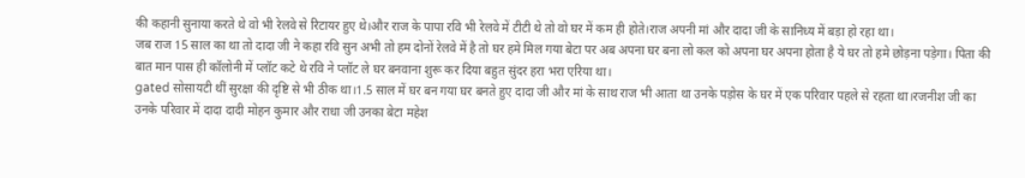की कहानी सुनाया करते थे वो भी रेलवे से रिटायर हुए थे।और राज के पापा रवि भी रेलवे में टीटी थे तो वो घर में कम ही होते।राज अपनी मां और दादा जी के सानिध्य में बड़ा हो रहा था।
जब राज 15 साल का था तो दादा जी ने कहा रवि सुन अभी तो हम दोनों रेलवे में है तो घर हमे मिल गया बेटा पर अब अपना घर बना लो कल को अपना घर अपना होता है ये घर तो हमे छोड़ना पड़ेगा। पिता की बात मान पास ही कॉलोनी में प्लॉट कटे थे रवि ने प्लॉट ले घर बनवाना शुरू कर दिया बहुत सुंदर हरा भरा एरिया था।
gated सोसायटी थीं सुरक्षा की दृष्टि से भी ठीक था।1.5 साल में घर बन गया घर बनते हुए दादा जी और मां के साथ राज भी आता था उनके पड़ोस के घर में एक परिवार पहले से रहता था।रजनीश जी का उनके परिवार में दादा दादी मोहन कुमार और राधा जी उनका बेटा महेश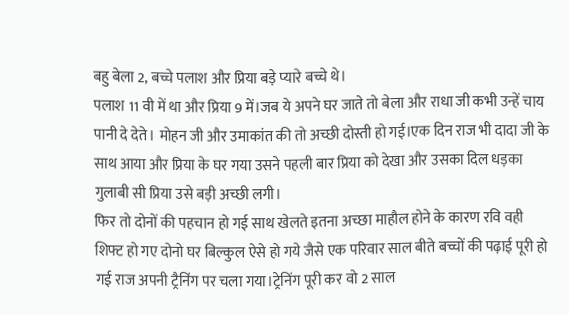बहु बेला 2, बच्चे पलाश और प्रिया बड़े प्यारे बच्चे थे।
पलाश 11 वी में था और प्रिया 9 में।जब ये अपने घर जाते तो बेला और राधा जी कभी उन्हें चाय पानी दे देते। मोहन जी और उमाकांत की तो अच्छी दोस्ती हो गई।एक दिन राज भी दादा जी के साथ आया और प्रिया के घर गया उसने पहली बार प्रिया को देखा और उसका दिल धड़का गुलाबी सी प्रिया उसे बड़ी अच्छी लगी।
फिर तो दोनों की पहचान हो गई साथ खेलते इतना अच्छा माहौल होने के कारण रवि वही शिफ्ट हो गए दोनो घर बिल्कुल ऐसे हो गये जैसे एक परिवार साल बीते बच्चों की पढ़ाई पूरी हो गई राज अपनी ट्रैनिंग पर चला गया।ट्रेनिंग पूरी कर वो 2 साल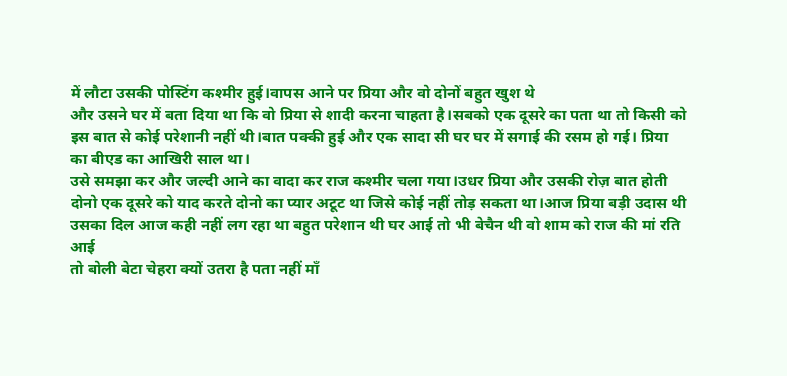में लौटा उसकी पोस्टिंग कश्मीर हुई।वापस आने पर प्रिया और वो दोनों बहुत खुश थे
और उसने घर में बता दिया था कि वो प्रिया से शादी करना चाहता है।सबको एक दूसरे का पता था तो किसी को इस बात से कोई परेशानी नहीं थी।बात पक्की हुई और एक सादा सी घर घर में सगाई की रसम हो गई। प्रिया का बीएड का आखिरी साल था।
उसे समझा कर और जल्दी आने का वादा कर राज कश्मीर चला गया।उधर प्रिया और उसकी रोज़ बात होती दोनो एक दूसरे को याद करते दोनो का प्यार अटूट था जिसे कोई नहीं तोड़ सकता था।आज प्रिया बड़ी उदास थी उसका दिल आज कही नहीं लग रहा था बहुत परेशान थी घर आई तो भी बेचैन थी वो शाम को राज की मां रति आई
तो बोली बेटा चेहरा क्यों उतरा है पता नहीं माँ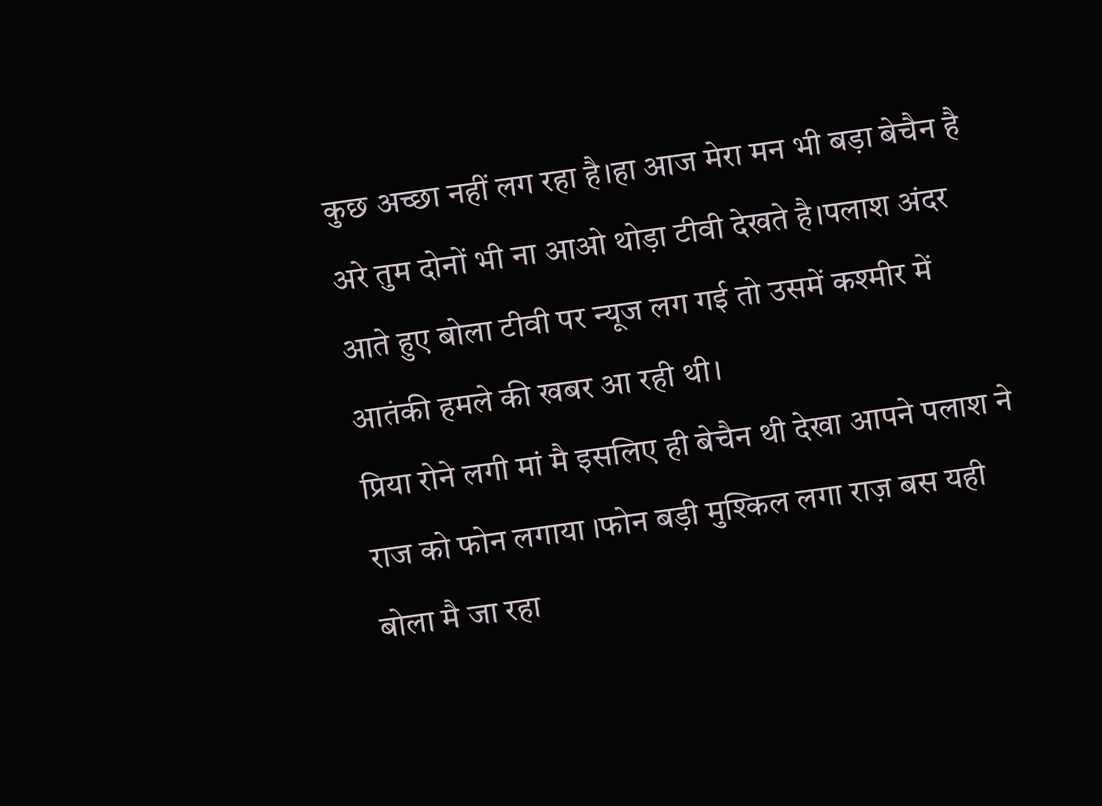कुछ अच्छा नहीं लग रहा है।हा आज मेरा मन भी बड़ा बेचैन है अरे तुम दोनों भी ना आओ थोड़ा टीवी देखते है।पलाश अंदर आते हुए बोला टीवी पर न्यूज लग गई तो उसमें कश्मीर में आतंकी हमले की खबर आ रही थी।
प्रिया रोने लगी मां मै इसलिए ही बेचैन थी देखा आपने पलाश ने राज को फोन लगाया ।फोन बड़ी मुश्किल लगा राज़ बस यही बोला मै जा रहा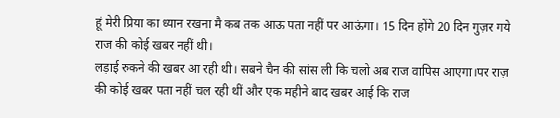हूं मेरी प्रिया का ध्यान रखना मै कब तक आऊ पता नहीं पर आऊंगा। 15 दिन होंगे 20 दिन गुज़र गये राज की कोई खबर नहीं थी।
लड़ाई रुकने की खबर आ रही थी। सबने चैन की सांस ली कि चलो अब राज वापिस आएगा।पर राज़ की कोई खबर पता नहीं चल रही थीं और एक महीने बाद खबर आई कि राज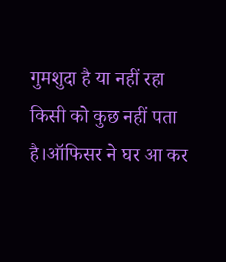गुमशुदा है या नहीं रहा किसी को कुछ नहीं पता है।ऑफिसर ने घर आ कर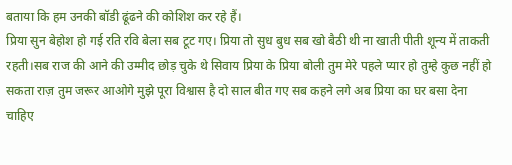बताया कि हम उनकी बॉडी ढूंढने की कोशिश कर रहे हैं।
प्रिया सुन बेहोश हो गई रति रवि बेला सब टूट गए। प्रिया तो सुध बुध सब खो बैठी थी ना खाती पीती शून्य में ताकती रहती।सब राज की आने की उम्मीद छोड़ चुके थे सिवाय प्रिया के प्रिया बोली तुम मेरे पहले प्यार हो तुम्हे कुछ नहीं हो सकता राज़ तुम जरूर आओगे मुझे पूरा विश्वास है दो साल बीत गए सब कहने लगे अब प्रिया का घर बसा देना चाहिए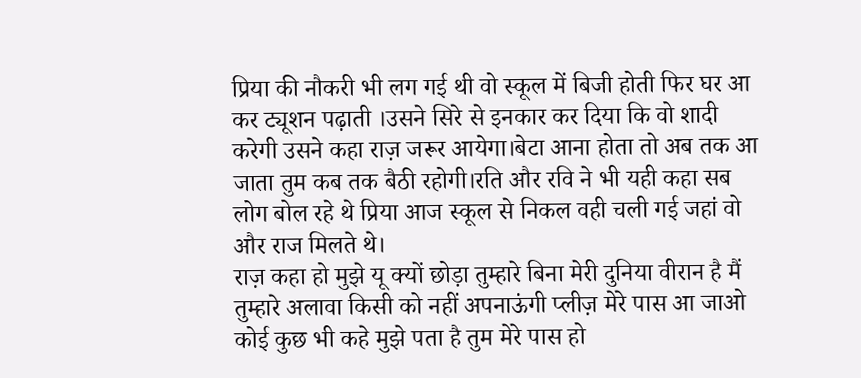प्रिया की नौकरी भी लग गई थी वो स्कूल में बिजी होती फिर घर आ कर ट्यूशन पढ़ाती ।उसने सिरे से इनकार कर दिया कि वो शादी करेगी उसने कहा राज़ जरूर आयेगा।बेटा आना होता तो अब तक आ जाता तुम कब तक बैठी रहोगी।रति और रवि ने भी यही कहा सब लोग बोल रहे थे प्रिया आज स्कूल से निकल वही चली गई जहां वो और राज मिलते थे।
राज़ कहा हो मुझे यू क्यों छोड़ा तुम्हारे बिना मेरी दुनिया वीरान है मैं तुम्हारे अलावा किसी को नहीं अपनाऊंगी प्लीज़ मेरे पास आ जाओ कोई कुछ भी कहे मुझे पता है तुम मेरे पास हो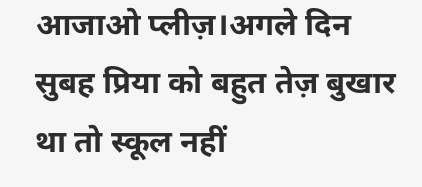आजाओ प्लीज़।अगले दिन सुबह प्रिया को बहुत तेज़ बुखार था तो स्कूल नहीं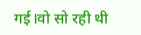गई।वो सो रही थी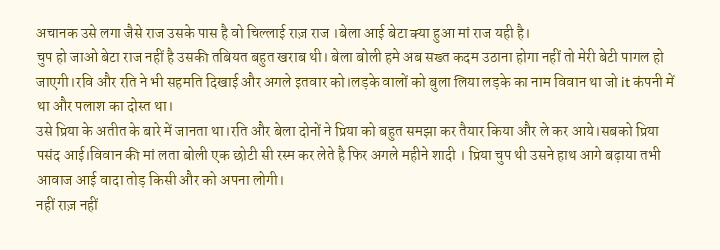अचानक उसे लगा जैसे राज उसके पास है वो चिल्लाई राज़ राज ।बेला आई बेटा क्या हुआ मां राज यही है।
चुप हो जाओ बेटा राज नहीं है उसकी तबियत बहुत खराब थी। बेला बोली हमे अब सख्त कदम उठाना होगा नहीं तो मेरी बेटी पागल हो जाएगी।रवि और रति ने भी सहमति दिखाई और अगले इतवार को।लड़के वालों को बुला लिया लड़के का नाम विवान था जो it कंपनी में था और पलाश का दोस्त था।
उसे प्रिया के अतीत के बारे में जानता था।रति और बेला दोनों ने प्रिया को बहुत समझा कर तैयार किया और ले कर आये।सबको प्रिया पसंद आई।विवान की मां लता बोली एक छोटी सी रस्म कर लेते है फिर अगले महीने शादी । प्रिया चुप थी उसने हाथ आगे बढ़ाया तभी आवाज आई वादा तोड़ किसी और को अपना लोगी।
नहीं राज़ नहीं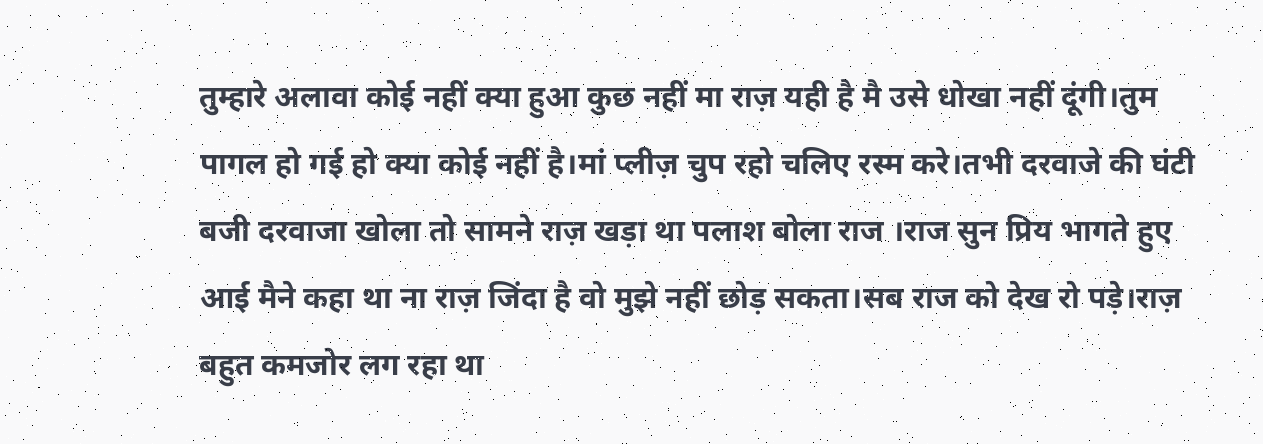तुम्हारे अलावा कोई नहीं क्या हुआ कुछ नहीं मा राज़ यही है मै उसे धोखा नहीं दूंगी।तुम पागल हो गई हो क्या कोई नहीं है।मां प्लीज़ चुप रहो चलिए रस्म करे।तभी दरवाजे की घंटी बजी दरवाजा खोला तो सामने राज़ खड़ा था पलाश बोला राज ।राज सुन प्रिय भागते हुए आई मैने कहा था ना राज़ जिंदा है वो मुझे नहीं छोड़ सकता।सब राज को देख रो पड़े।राज़ बहुत कमजोर लग रहा था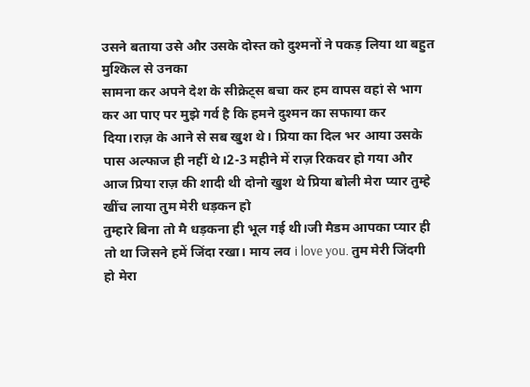उसने बताया उसे और उसके दोस्त को दुश्मनों ने पकड़ लिया था बहुत मुश्किल से उनका
सामना कर अपने देश के सीक्रेट्स बचा कर हम वापस वहां से भाग कर आ पाए पर मुझे गर्व है कि हमने दुश्मन का सफाया कर दिया।राज़ के आने से सब खुश थे। प्रिया का दिल भर आया उसके पास अल्फाज ही नहीं थे।2-3 महीने में राज़ रिकवर हो गया और आज प्रिया राज़ की शादी थी दोनो खुश थे प्रिया बोली मेरा प्यार तुम्हे खींच लाया तुम मेरी धड़कन हो
तुम्हारे बिना तो मै धड़कना ही भूल गई थी।जी मैडम आपका प्यार ही तो था जिसने हमें जिंदा रखा। माय लव i love you. तुम मेरी जिंदगी हो मेरा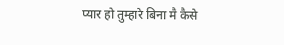प्यार हो तुम्हारे बिना मै कैसे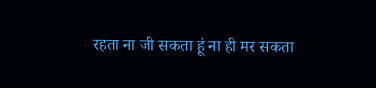रहता ना जी सकता हूं ना ही मर सकता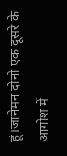हूं।जानेमन दोनो एक दूसरे के आगोश में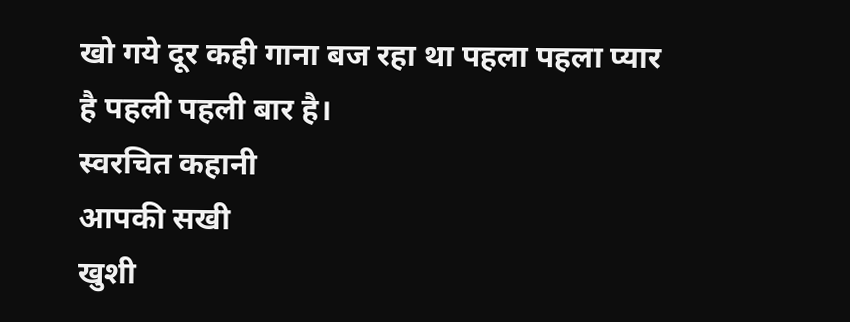खो गये दूर कही गाना बज रहा था पहला पहला प्यार है पहली पहली बार है।
स्वरचित कहानी
आपकी सखी
खुशी